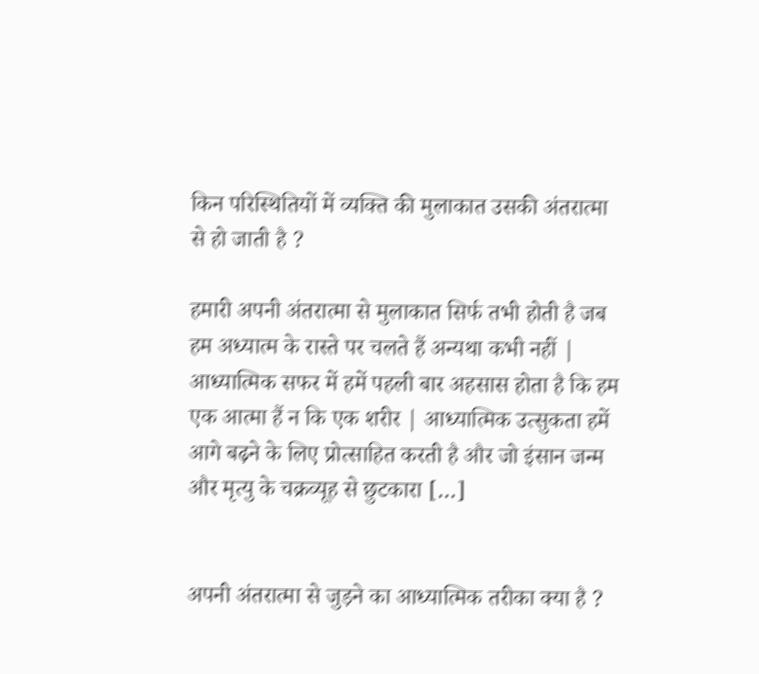किन परिस्थितियों में व्यक्ति की मुलाकात उसकी अंतरात्मा से हो जाती है ?

हमारी अपनी अंतरात्मा से मुलाकात सिर्फ तभी होती है जब हम अध्यात्म के रास्ते पर चलते हैं अन्यथा कभी नहीं | आध्यात्मिक सफर में हमें पहली बार अहसास होता है कि हम एक आत्मा हैं न कि एक शरीर | आध्यात्मिक उत्सुकता हमें आगे बढ़ने के लिए प्रोत्साहित करती है और जो इंसान जन्म और मृत्यु के चक्रव्यूह से छुटकारा […]


अपनी अंतरात्मा से जुड़ने का आध्यात्मिक तरीका क्या है ?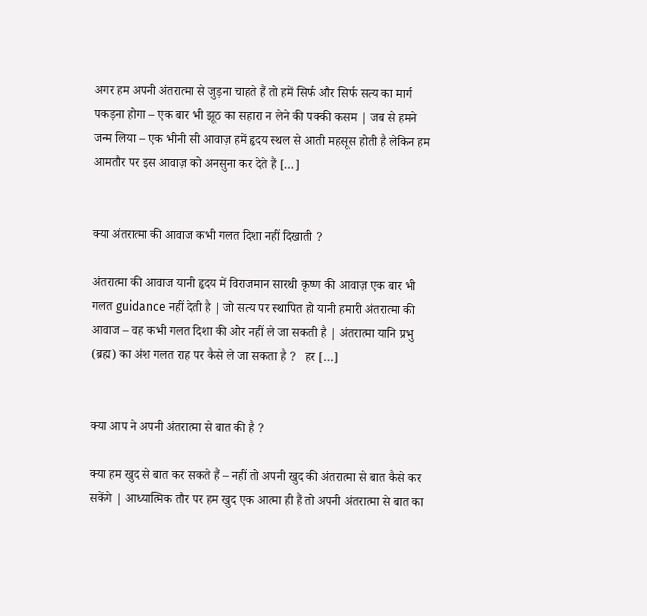अगर हम अपनी अंतरात्मा से जुड़ना चाहते हैं तो हमें सिर्फ और सिर्फ सत्य का मार्ग पकड़ना होगा – एक बार भी झूठ का सहारा न लेने की पक्की कसम | जब से हमने जन्म लिया – एक भीनी सी आवाज़ हमें हृदय स्थल से आती महसूस होती है लेकिन हम आमतौर पर इस आवाज़ को अनसुना कर देते हैं […]


क्या अंतरात्मा की आवाज कभी गलत दिशा नहीं दिखाती ?

अंतरात्मा की आवाज यानी हृदय में विराजमान सारथी कृष्ण की आवाज़ एक बार भी गलत guidance नहीं देती है | जो सत्य पर स्थापित हो यानी हमारी अंतरात्मा की आवाज – वह कभी गलत दिशा की ओर नहीं ले जा सकती है | अंतरात्मा यानि प्रभु (ब्रह्म) का अंश गलत राह पर कैसे ले जा सकता है ?   हर […]


क्या आप ने अपनी अंतरात्मा से बात की है ?

क्या हम खुद से बात कर सकते हैं – नहीं तो अपनी खुद की अंतरात्मा से बात कैसे कर सकेंगे | आध्यात्मिक तौर पर हम खुद एक आत्मा ही हैं तो अपनी अंतरात्मा से बात का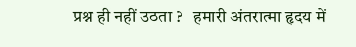प्रश्न ही नहीं उठता ?   हमारी अंतरात्मा हृदय में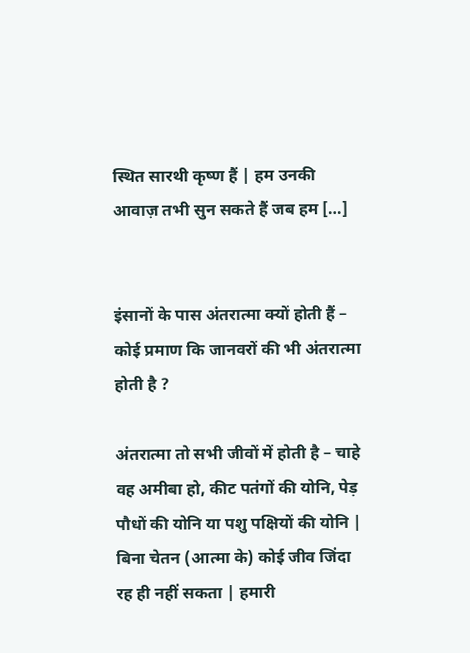स्थित सारथी कृष्ण हैं | हम उनकी आवाज़ तभी सुन सकते हैं जब हम […]


इंसानों के पास अंतरात्मा क्यों होती हैं – कोई प्रमाण कि जानवरों की भी अंतरात्मा होती है ?

अंतरात्मा तो सभी जीवों में होती है – चाहे वह अमीबा हो, कीट पतंगों की योनि, पेड़ पौधों की योनि या पशु पक्षियों की योनि | बिना चेतन (आत्मा के) कोई जीव जिंदा रह ही नहीं सकता | हमारी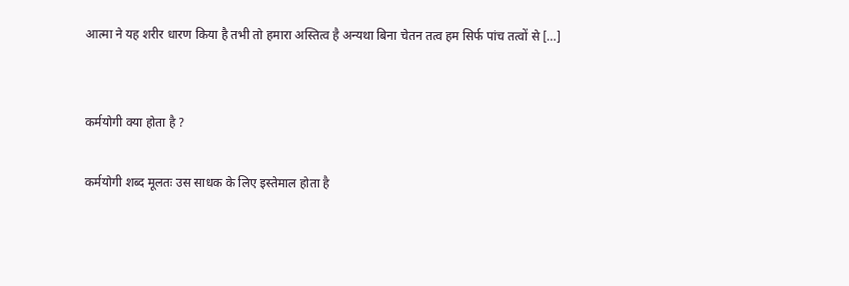आत्मा ने यह शरीर धारण किया है तभी तो हमारा अस्तित्व है अन्यथा बिना चेतन तत्व हम सिर्फ पांच तत्वों से […]


कर्मयोगी क्या होता है ?

कर्मयोगी शब्द मूलतः उस साधक के लिए इस्तेमाल होता है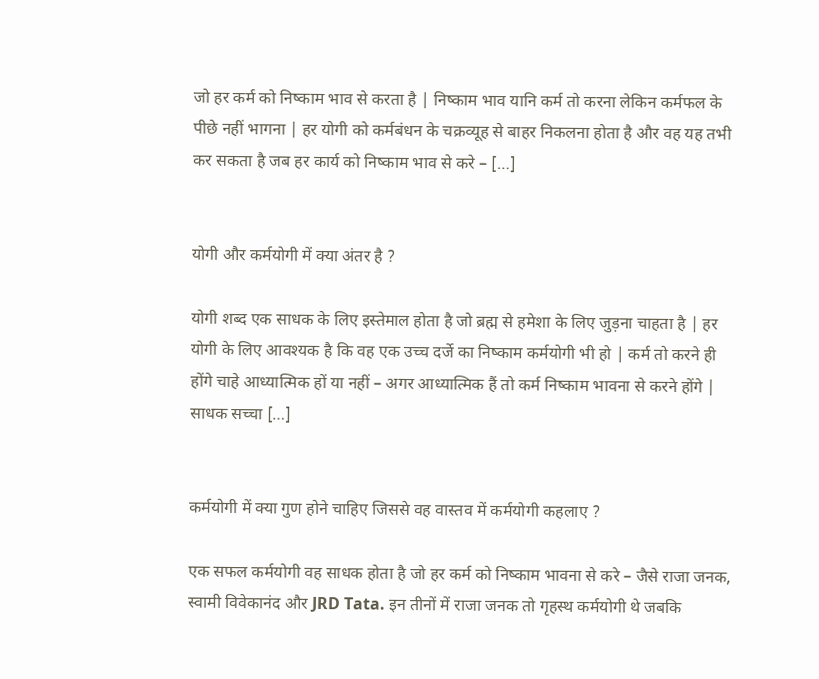जो हर कर्म को निष्काम भाव से करता है | निष्काम भाव यानि कर्म तो करना लेकिन कर्मफल के पीछे नहीं भागना | हर योगी को कर्मबंधन के चक्रव्यूह से बाहर निकलना होता है और वह यह तभी कर सकता है जब हर कार्य को निष्काम भाव से करे – […]


योगी और कर्मयोगी में क्या अंतर है ?

योगी शब्द एक साधक के लिए इस्तेमाल होता है जो ब्रह्म से हमेशा के लिए जुड़ना चाहता है | हर योगी के लिए आवश्यक है कि वह एक उच्च दर्जे का निष्काम कर्मयोगी भी हो | कर्म तो करने ही होंगे चाहे आध्यात्मिक हों या नहीं – अगर आध्यात्मिक हैं तो कर्म निष्काम भावना से करने होंगे | साधक सच्चा […]


कर्मयोगी में क्या गुण होने चाहिए जिससे वह वास्तव में कर्मयोगी कहलाए ?

एक सफल कर्मयोगी वह साधक होता है जो हर कर्म को निष्काम भावना से करे – जैसे राजा जनक, स्वामी विवेकानंद और JRD Tata. इन तीनों में राजा जनक तो गृहस्थ कर्मयोगी थे जबकि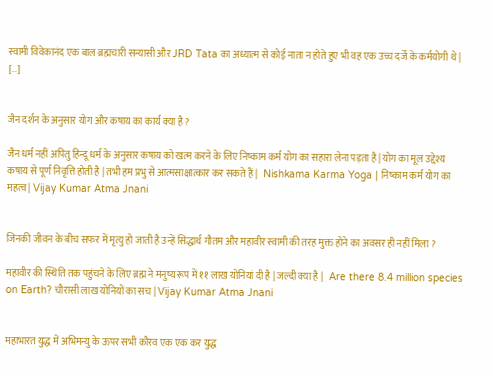स्वामी विवेकानंद एक बाल ब्रह्मचारी सन्यासी और JRD Tata का अध्यात्म से कोई नाता न होते हुए भी वह एक उच्च दर्जे के कर्मयोगी थे | […]


जैन दर्शन के अनुसार योग और कषाय का कार्य क्या है ?

जैन धर्म नहीं अपितु हिन्दू धर्म के अनुसार कषाय को खत्म करने के लिए निष्काम कर्म योग का सहारा लेना पड़ता है | योग का मूल उद्देश्य कषाय से पूर्ण निवृत्ति होती है | तभी हम प्रभु से आत्मसाक्षात्कार कर सकते हैं |   Nishkama Karma Yoga | निष्काम कर्म योग का महत्व | Vijay Kumar Atma Jnani


जिनकी जीवन के बीच सफर में मृत्यु हो जाती है उन्हें सिद्धार्थ गौतम और महावीर स्वामी की तरह मुक्त होने का अवसर ही नहीं मिला ?

महावीर की स्थिति तक पहुंचने के लिए ब्रह्म ने मनुष्य रूप में ११ लाख योनियां दी है | जल्दी क्या है |   Are there 8.4 million species on Earth? चौरासी लाख योनियों का सच | Vijay Kumar Atma Jnani


महाभारत युद्ध में अभिमन्यु के ऊपर सभी कौरव एक एक कर युद्ध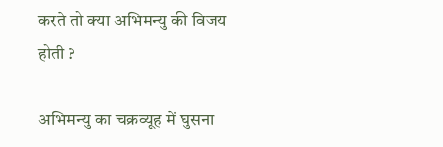करते तो क्या अभिमन्यु की विजय होती ?

अभिमन्यु का चक्रव्यूह में घुसना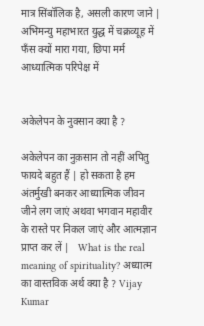मात्र सिंबॉलिक है, असली कारण जाने |   अभिमन्यु महाभारत युद्ध में चक्रव्यूह में फँस क्यों मारा गया, छिपा मर्म आध्यात्मिक परिपेक्ष में


अकेलेपन के नुक्सान क्या है ?

अकेलेपन का नुक़सान तो नहीं अपितु फायदे बहुत हैं | हो सकता है हम अंतर्मुखी बनकर आध्यात्मिक जीवन जीने लग जाएं अथवा भगवान महावीर के रास्ते पर निकल जाएं और आत्मज्ञान प्राप्त कर लें |   What is the real meaning of spirituality? अध्यात्म का वास्तविक अर्थ क्या है ? Vijay Kumar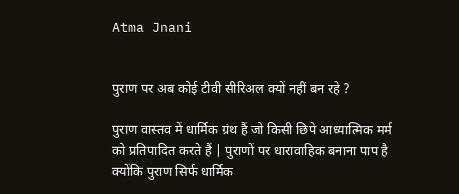Atma Jnani


पुराण पर अब कोई टीवी सीरिअल क्यों नहीं बन रहे ?

पुराण वास्तव में धार्मिक ग्रंथ हैं जो किसी छिपे आध्यात्मिक मर्म को प्रतिपादित करते हैं | पुराणों पर धारावाहिक बनाना पाप है क्योंकि पुराण सिर्फ धार्मिक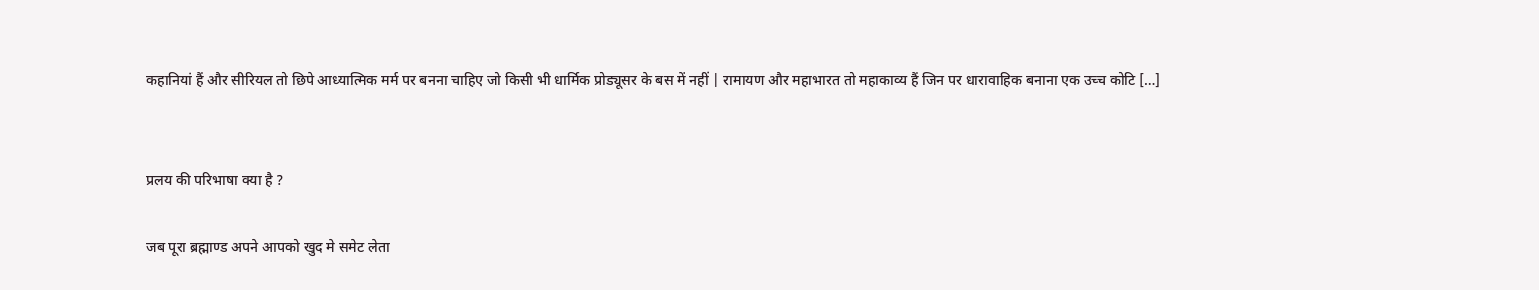कहानियां हैं और सीरियल तो छिपे आध्यात्मिक मर्म पर बनना चाहिए जो किसी भी धार्मिक प्रोड्यूसर के बस में नहीं | रामायण और महाभारत तो महाकाव्य हैं जिन पर धारावाहिक बनाना एक उच्च कोटि […]


प्रलय की परिभाषा क्या है ?

जब पूरा ब्रह्माण्ड अपने आपको खुद मे समेट लेता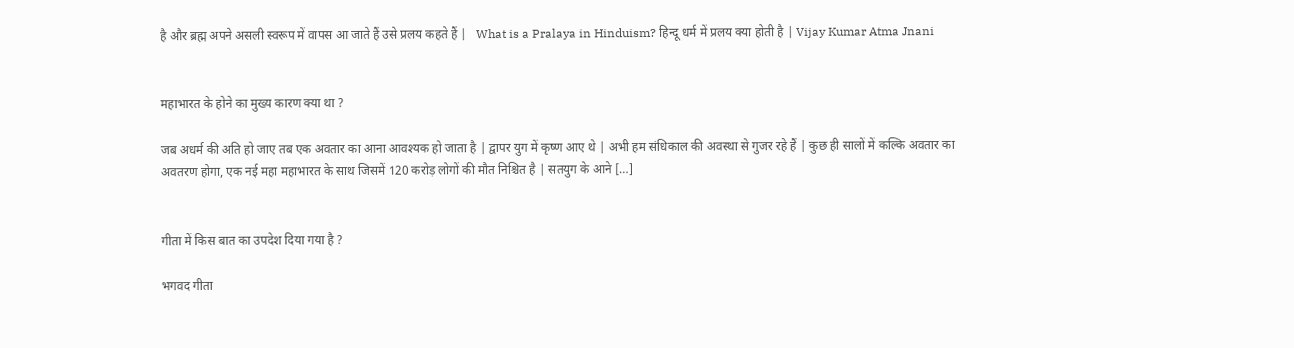है और ब्रह्म अपने असली स्वरूप में वापस आ जाते हैं उसे प्रलय कहते हैं |   What is a Pralaya in Hinduism? हिन्दू धर्म में प्रलय क्या होती है | Vijay Kumar Atma Jnani


महाभारत के होने का मुख्य कारण क्या था ?

जब अधर्म की अति हो जाए तब एक अवतार का आना आवश्यक हो जाता है | द्वापर युग में कृष्ण आए थे | अभी हम संधिकाल की अवस्था से गुजर रहे हैं | कुछ ही सालों में कल्कि अवतार का अवतरण होगा, एक नई महा महाभारत के साथ जिसमें 120 करोड़ लोगों की मौत निश्चित है | सतयुग के आने […]


गीता में किस बात का उपदेश दिया गया है ?

भगवद गीता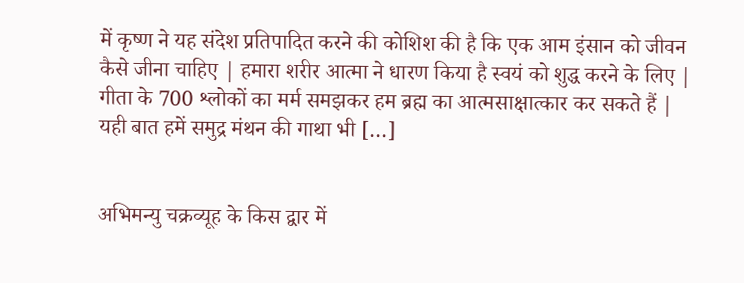में कृष्ण ने यह संदेश प्रतिपादित करने की कोशिश की है कि एक आम इंसान को जीवन कैसे जीना चाहिए | हमारा शरीर आत्मा ने धारण किया है स्वयं को शुद्ध करने के लिए | गीता के 700 श्लोकों का मर्म समझकर हम ब्रह्म का आत्मसाक्षात्कार कर सकते हैं | यही बात हमें समुद्र मंथन की गाथा भी […]


अभिमन्यु चक्रव्यूह के किस द्वार में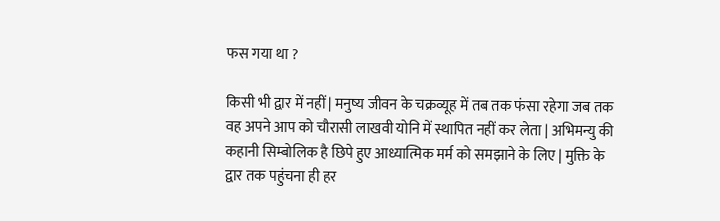फस गया था ?

किसी भी द्वार में नहीं | मनुष्य जीवन के चक्रव्यूह में तब तक फंसा रहेगा जब तक वह अपने आप को चौरासी लाखवी योनि में स्थापित नहीं कर लेता | अभिमन्यु की कहानी सिम्बोलिक है छिपे हुए आध्यात्मिक मर्म को समझाने के लिए | मुक्ति के द्वार तक पहुंचना ही हर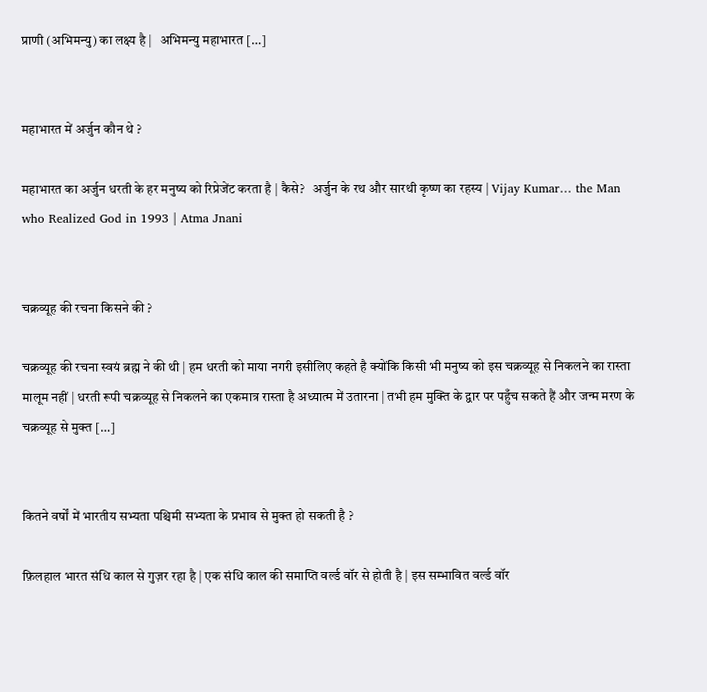प्राणी (अभिमन्यु) का लक्ष्य है |   अभिमन्यु महाभारत […]


महाभारत में अर्जुन कौन थे ?

महाभारत का अर्जुन धरती के हर मनुष्य को रिप्रेजेंट करता है | कैसे?   अर्जुन के रथ और सारथी कृष्ण का रहस्य | Vijay Kumar… the Man who Realized God in 1993 | Atma Jnani


चक्रव्यूह की रचना किसने की ?

चक्रव्यूह की रचना स्वयं ब्रह्म ने की थी | हम धरती को माया नगरी इसीलिए कहते है क्योंकि किसी भी मनुष्य को इस चक्रव्यूह से निकलने का रास्ता मालूम नहीं | धरती रूपी चक्रव्यूह से निकलने का एकमात्र रास्ता है अध्यात्म में उतारना | तभी हम मुक्ति के द्वार पर पहुँच सकते हैं और जन्म मरण के चक्रव्यूह से मुक्त […]


कितने वर्षों में भारतीय सभ्यता पश्चिमी सभ्यता के प्रभाव से मुक्त हो सकती है ?

फ़िलहाल भारत संधि काल से गुज़र रहा है | एक संधि काल की समाप्ति वर्ल्ड वॉर से होती है | इस सम्भावित वर्ल्ड वॉर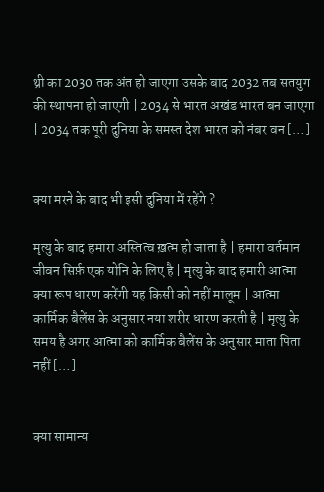थ्री का 2030 तक अंत हो जाएगा उसके बाद 2032 तब सतयुग की स्थापना हो जाएगी | 2034 से भारत अखंड भारत बन जाएगा | 2034 तक पूरी दुनिया के समस्त देश भारत को नंबर वन […]


क्या मरने के बाद भी इसी दुनिया में रहेंगे ?

मृत्यु के बाद हमारा अस्तित्व ख़त्म हो जाता है | हमारा वर्तमान जीवन सिर्फ़ एक योनि के लिए है | मृत्यु के बाद हमारी आत्मा क्या रूप धारण करेंगी यह किसी को नहीं मालूम | आत्मा कार्मिक बैलेंस के अनुसार नया शरीर धारण करती है | मृत्यु के समय है अगर आत्मा को कार्मिक बैलेंस के अनुसार माता पिता नहीं […]


क्या सामान्य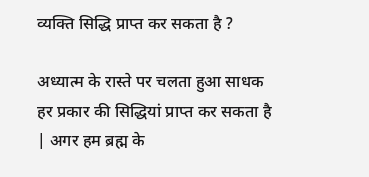व्यक्ति सिद्धि प्राप्त कर सकता है ?

अध्यात्म के रास्ते पर चलता हुआ साधक हर प्रकार की सिद्धियां प्राप्त कर सकता है | अगर हम ब्रह्म के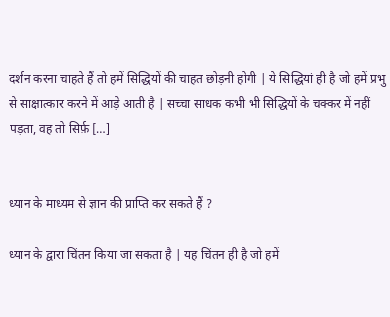दर्शन करना चाहते हैं तो हमें सिद्धियों की चाहत छोड़नी होगी | ये सिद्धियां ही है जो हमें प्रभु से साक्षात्कार करने में आड़े आती है | सच्चा साधक कभी भी सिद्धियों के चक्कर में नहीं पड़ता, वह तो सिर्फ़ […]


ध्यान के माध्यम से ज्ञान की प्राप्ति कर सकते हैं ?

ध्यान के द्वारा चिंतन किया जा सकता है | यह चिंतन ही है जो हमें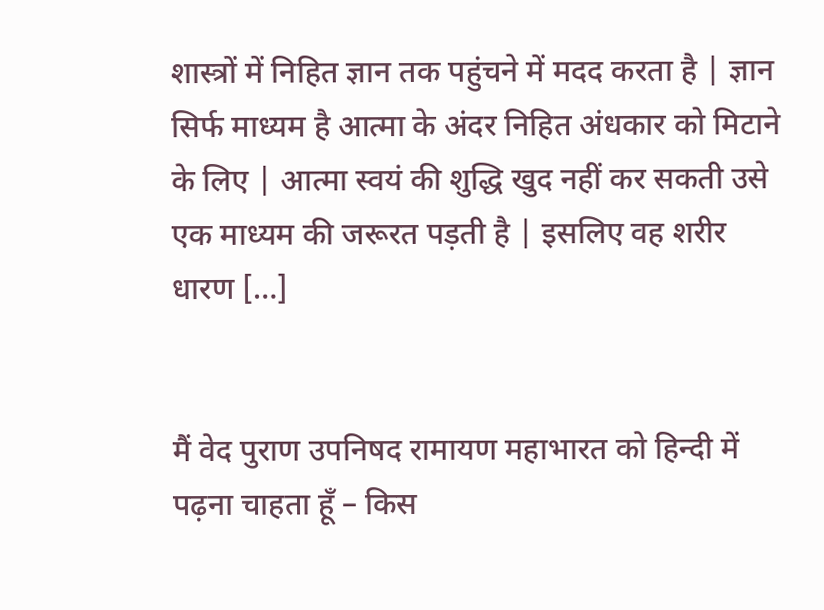शास्त्रों में निहित ज्ञान तक पहुंचने में मदद करता है | ज्ञान सिर्फ माध्यम है आत्मा के अंदर निहित अंधकार को मिटाने के लिए | आत्मा स्वयं की शुद्धि खुद नहीं कर सकती उसे एक माध्यम की जरूरत पड़ती है | इसलिए वह शरीर धारण […]


मैं वेद पुराण उपनिषद रामायण महाभारत को हिन्दी में पढ़ना चाहता हूँ – किस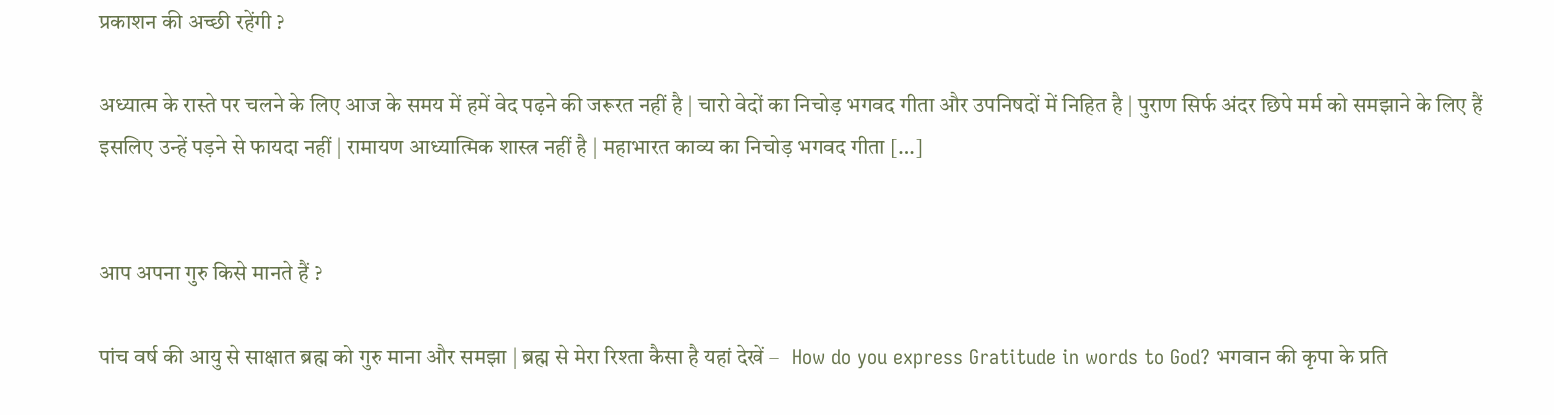प्रकाशन की अच्छी रहेंगी ?

अध्यात्म के रास्ते पर चलने के लिए आज के समय में हमें वेद पढ़ने की जरूरत नहीं है | चारो वेदों का निचोड़ भगवद गीता और उपनिषदों में निहित है | पुराण सिर्फ अंदर छिपे मर्म को समझाने के लिए हैं इसलिए उन्हें पड़ने से फायदा नहीं | रामायण आध्यात्मिक शास्त्र नहीं है | महाभारत काव्य का निचोड़ भगवद गीता […]


आप अपना गुरु किसे मानते हैं ?

पांच वर्ष की आयु से साक्षात ब्रह्म को गुरु माना और समझा | ब्रह्म से मेरा रिश्ता कैसा है यहां देखें –   How do you express Gratitude in words to God? भगवान की कृपा के प्रति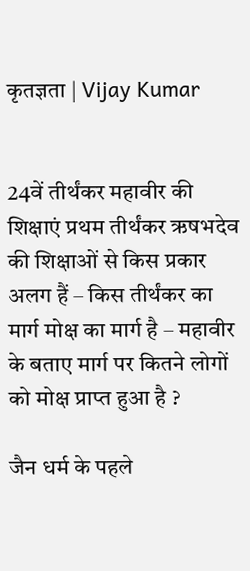कृतज्ञता | Vijay Kumar


24वें तीर्थंकर महावीर की शिक्षाएं प्रथम तीर्थंकर ऋषभदेव की शिक्षाओं से किस प्रकार अलग हैं – किस तीर्थंकर का मार्ग मोक्ष का मार्ग है – महावीर के बताए मार्ग पर कितने लोगों को मोक्ष प्राप्त हुआ है ?

जैन धर्म के पहले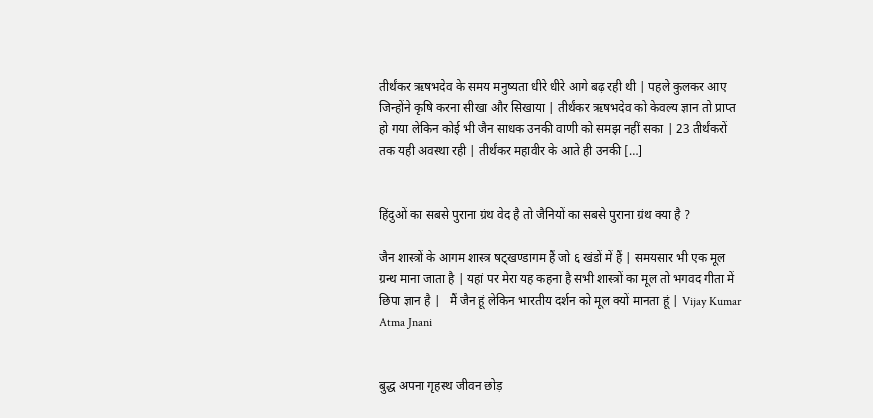तीर्थंकर ऋषभदेव के समय मनुष्यता धीरे धीरे आगे बढ़ रही थी | पहले कुलकर आए जिन्होंने कृषि करना सीखा और सिखाया | तीर्थंकर ऋषभदेव को केवल्य ज्ञान तो प्राप्त हो गया लेकिन कोई भी जैन साधक उनकी वाणी को समझ नहीं सका | 23 तीर्थंकरों तक यही अवस्था रही | तीर्थंकर महावीर के आते ही उनकी […]


हिंदुओं का सबसे पुराना ग्रंथ वेद है तो जैनियों का सबसे पुराना ग्रंथ क्या है ?

जैन शास्त्रों के आगम शास्त्र षट्खण्डागम हैं जो ६ खंडों में हैं | समयसार भी एक मूल ग्रन्थ माना जाता है | यहां पर मेरा यह कहना है सभी शास्त्रों का मूल तो भगवद गीता में छिपा ज्ञान है |   मैं जैन हूं लेकिन भारतीय दर्शन को मूल क्यों मानता हूं | Vijay Kumar Atma Jnani


बुद्ध अपना गृहस्थ जीवन छोड़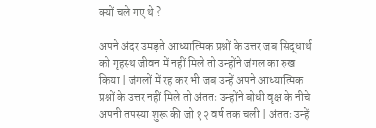क्यों चले गए थे ?

अपने अंदर उमड़ते आध्यात्मिक प्रश्नों के उत्तर जब सिद्धार्थ को गृहस्थ जीवन में नहीं मिले तो उन्होंने जंगल का रुख किया | जंगलों में रह कर भी जब उन्हें अपने आध्यात्मिक प्रश्नों के उत्तर नहीं मिले तो अंततः उन्होंने बोधी वृक्ष के नीचे अपनी तपस्या शुरू की जो १२ वर्ष तक चली | अंततः उन्हें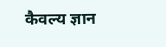कैवल्य ज्ञान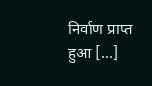निर्वाण प्राप्त हुआ […]